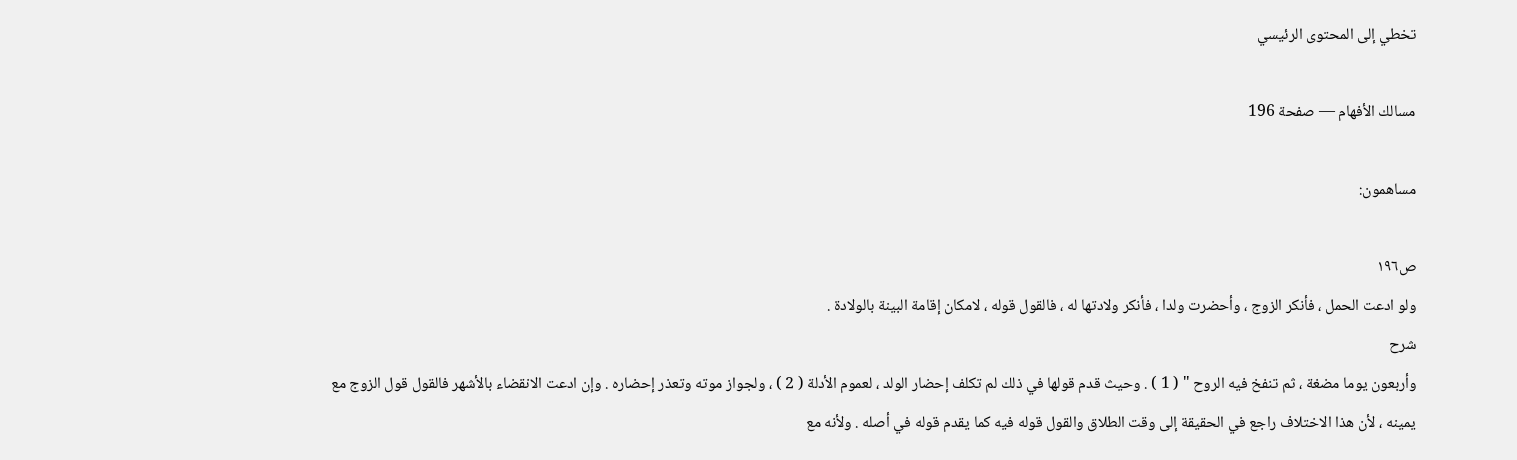تخطي إلى المحتوى الرئيسي

مسالك الأفهام — صفحة 196

مساهمون:

ص١٩٦
ولو ادعت الحمل ، فأنكر الزوج ، وأحضرت ولدا ، فأنكر ولادتها له ، فالقول قوله ، لامكان إقامة البينة بالولادة .
شرح
وأربعون يوما مضغة ، ثم تنفخ فيه الروح " ( 1 ) . وحيث قدم قولها في ذلك لم تكلف إحضار الولد ، لعموم الأدلة ( 2 ) ، ولجواز موته وتعذر إحضاره . وإن ادعت الانقضاء بالأشهر فالقول قول الزوج مع يمينه ، لأن هذا الاختلاف راجع في الحقيقة إلى وقت الطلاق والقول قوله فيه كما يقدم قوله في أصله . ولأنه مع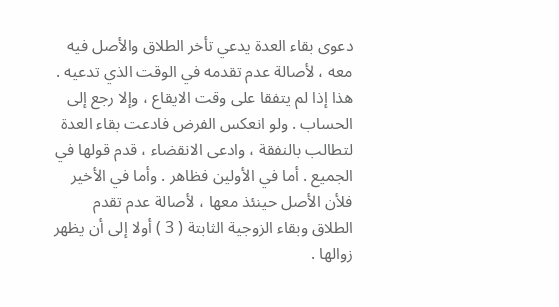دعوى بقاء العدة يدعي تأخر الطلاق والأصل فيه معه ، لأصالة عدم تقدمه في الوقت الذي تدعيه . هذا إذا لم يتفقا على وقت الايقاع ، وإلا رجع إلى الحساب . ولو انعكس الفرض فادعت بقاء العدة لتطالب بالنفقة ، وادعى الانقضاء ، قدم قولها في الجميع . أما في الأولين فظاهر . وأما في الأخير فلأن الأصل حينئذ معها ، لأصالة عدم تقدم الطلاق وبقاء الزوجية الثابتة ( 3 ) أولا إلى أن يظهر زوالها .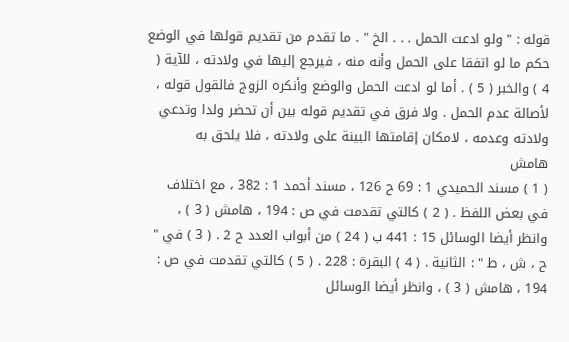قوله : " ولو ادعت الحمل . . . الخ " . ما تقدم من تقديم قولها في الوضع حكم ما لو اتفقا على الحمل وأنه منه ، فيرجع إليها في ولادته ، للآية ( 4 ) والخبر ( 5 ) . أما لو ادعت الحمل والوضع وأنكره الزوج فالقول قوله ، لأصالة عدم الحمل . ولا فرق في تقديم قوله بين أن تحضر ولدا وتدعي ولادته وعدمه ، لامكان إقامتها البينة على ولادته ، فلا يلحق به
هامش
( 1 ) مسند الحميدي 1 : 69 ح 126 ، مسند أحمد 1 : 382 ، مع اختلاف في بعض اللفظ . ( 2 ) كالتي تقدمت في ص : 194 ، هامش ( 3 ) ، وانظر أيضا الوسائل 15 : 441 ب ( 24 ) من أبواب العدد ح 2 . ( 3 ) في " ح ، ش ، ط " : الثانية . ( 4 ) البقرة : 228 . ( 5 ) كالتي تقدمت في ص : 194 ، هامش ( 3 ) ، وانظر أيضا الوسائل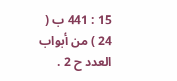15 : 441 ب ( 24 ) من أبواب العدد ح 2 .